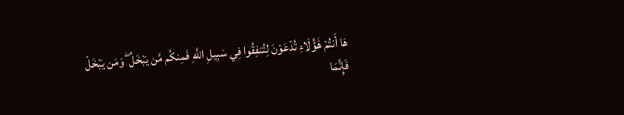هَا أَنتُمْ هَٰؤُلَاءِ تُدْعَوْنَ لِتُنفِقُوا فِي سَبِيلِ اللَّهِ فَمِنكُم مَّن يَبْخَلُ ۖ وَمَن يَبْخَلْ فَإِنَّمَا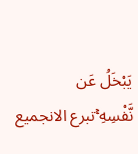يَبْخَلُ عَن نَّفْسِهِ ۚتبرع الانجميع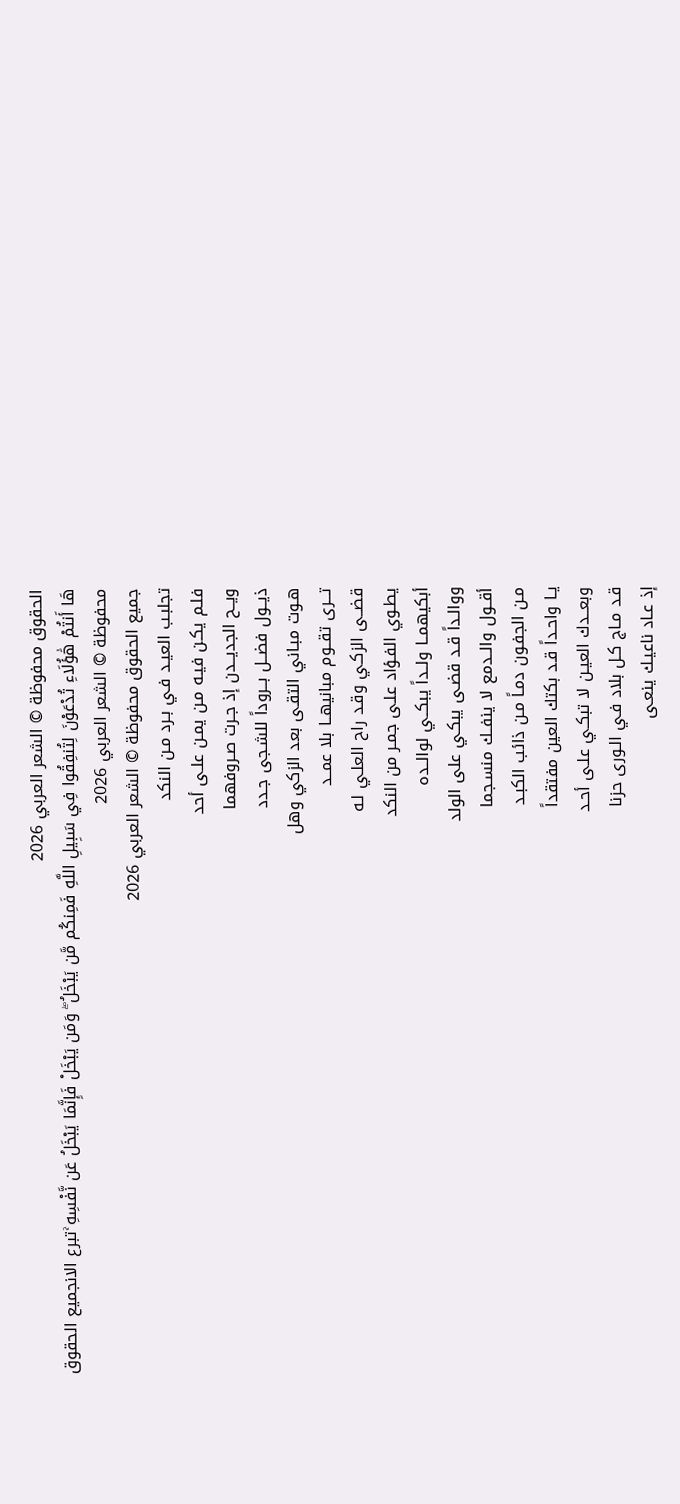الحقوق محفوظة © الشعر العربي 2026
هَا أَنتُمْ هَٰؤُلَاءِ تُدْعَوْنَ لِتُنفِقُوا فِي سَبِيلِ اللَّهِ فَمِنكُم مَّن يَبْخَلُ ۖ وَمَن يَبْخَلْ فَإِنَّمَا يَبْخَلُ عَن نَّفْسِهِ ۚتبرع الانجميع الحقوق محفوظة © الشعر العربي 2026
جميع الحقوق محفوظة © الشعر العربي 2026
تجلبـب العيـد فـي بـرد مـن النكد
فلـم يكـن فيـه مـن يمـن علـى أحد
ويــح الجديــدن إذ جـرت صـروفهما
ذيــول فضــل بــروداً للشـجى جـدد
هـوت مبـاني التقـى بعد الزكي وهل
تـــرى تقــوم مبانيهــا بلا عمــد
قضــى الزكـي وقـد راح العلـي لـه
يطـوي الفـؤاد علـى جمـر من النكد
أبكيهمــا ولــداً يبكــي لوالــده
ووالـداً قـد قضـى يبكـي على الولد
أقــول والــدمع لا ينفــك منسـجما
مـن الجفـون دمـاً مـن ذائب الكبـد
يـا واحـداً قـد بكتك العين مفتقداً
وبعــدك العيـن لا تبكـي علـى أحـد
قـد مـاج كـل بلاد فـي الـورى حزنا
إذ عـاد ناعيـك ينعـى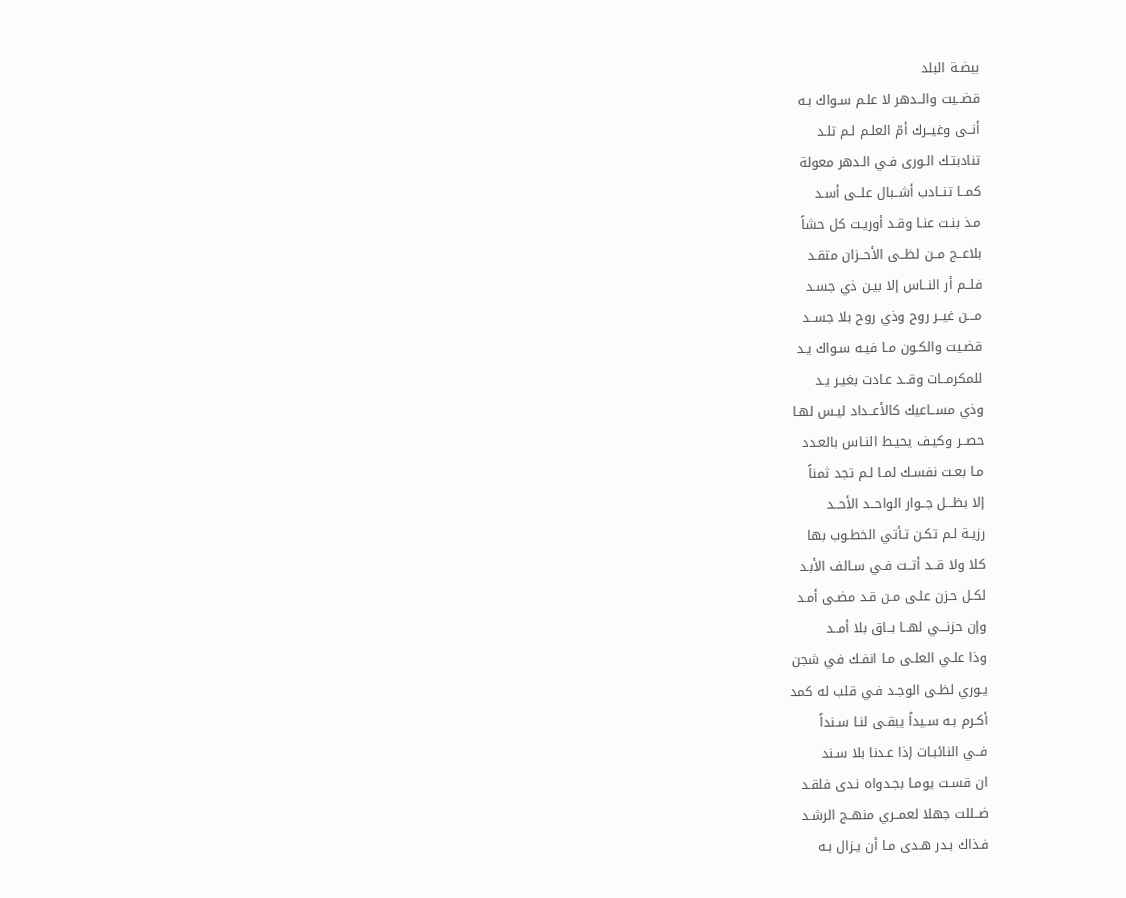بيضـة البلد
قضــيت والــدهر لا علـم سـواك بـه
أنــى وغيــرك أمّ العلـم لـم تلـد
تنادبتـك الـورى فـي الـدهر معولة
كمــا تنــادب أشــبال علــى أسـد
مـذ بنـت عنـا وقـد أوريـت كل حشاً
بلاعــج مــن لظــى الأحــزان متقـد
فلــم أر النــاس إلا بيـن ذي جسـد
مـــن غيــر روح وذي روح بلا جســد
قضـيت والكـون مـا فيـه سـواك يـد
للمكرمــات وقــد عـادت بغيـر يـد
وذي مســاعيك كالأعــداد ليـس لهـا
حصــر وكيـف يحيـط النـاس بالعـدد
مـا بعـت نفسـك لمـا لـم تجد ثمناً
إلا بظـــل جــوار الواحــد الأحــد
رزيـة لـم تكـن تـأتي الخطـوب بها
كلا ولا قــد أتــت فـي سـالف الأبـد
لكـل حـزن علـى مـن قـد مضـى أمـد
وإن حزنـــي لهــا بــاق بلا أمــد
وذا علـي العلـى مـا انفـك في شجن
يـوري لظـى الوجـد فـي قلب له كمد
أكـرم بـه سـيداً يبقـى لنـا سـنداً
فــي النائبـات إذا عـدنا بلا سـند
ان قسـت يومـا بجـدواه نـدى فلقـد
ضــللت جهلا لعمــري منهــج الرشـد
فـذاك بـدر هـدى مـا أن يـزال بـه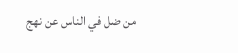من ضل في الناس عن نهج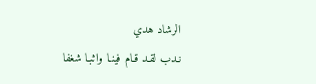الرشاد هدي
نـدب لقـد قـام فينـا واثبـا شغفا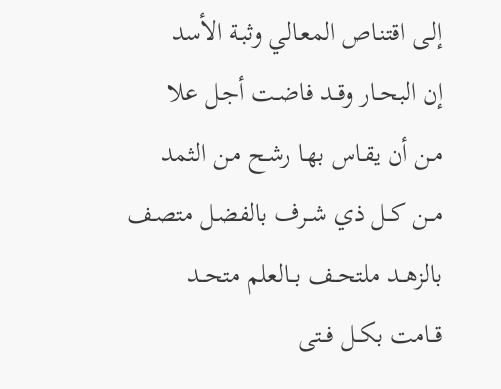إلـى اقتنـاص المعـالي وثبـة الأسد
إن البحــار وقــد فاضـت أجـل علا
مـن أن يقـاس بهـا رشـح مـن الثمد
مــن كــل ذي شــرف بالفضـل متصـف
بالزهــد ملتحــف بــالعلم متحــد
قــامت بكــل فــتى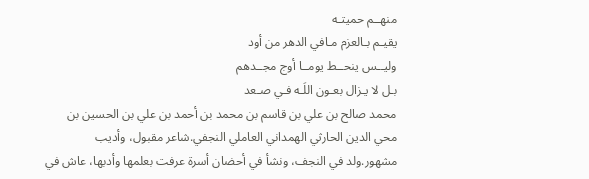منهــم حميتـه
يقيـم بـالعزم مـافي الدهر من أود
وليــس ينحــط يومــا أوج مجــدهم
بـل لا يـزال بعـون اللَـه فـي صـعد
محمد صالح بن علي بن قاسم بن محمد بن أحمد بن علي بن الحسين بن محي الدين الحارثي الهمداني العاملي النجفي.شاعر مقبول، وأديب مشهور.ولد في النجف، ونشأ في أحضان أسرة عرفت بعلمها وأدبها، عاش في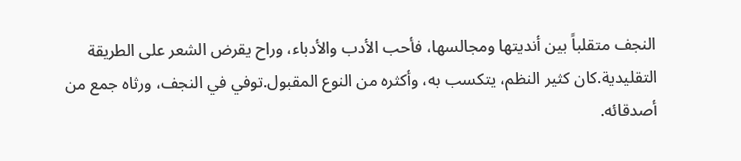النجف متقلباً بين أنديتها ومجالسها، فأحب الأدب والأدباء، وراح يقرض الشعر على الطريقة التقليدية.كان كثير النظم، يتكسب به، وأكثره من النوع المقبول.توفي في النجف، ورثاه جمع من أصدقائه.